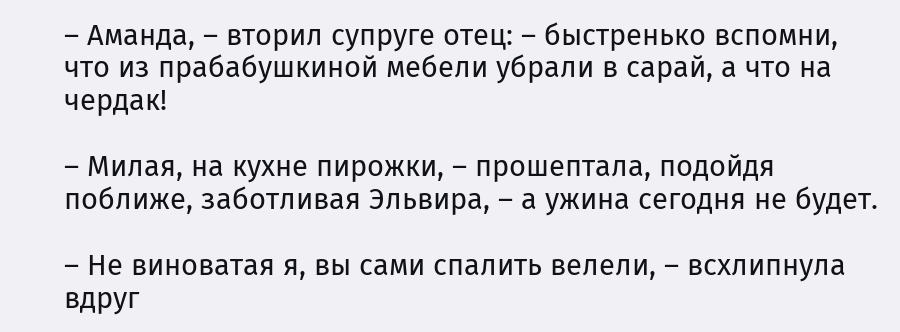– Аманда, – вторил супруге отец: – быстренько вспомни, что из прабабушкиной мебели убрали в сарай, а что на чердак!

– Милая, на кухне пирожки, – прошептала, подойдя поближе, заботливая Эльвира, – а ужина сегодня не будет.

– Не виноватая я, вы сами спалить велели, – всхлипнула вдруг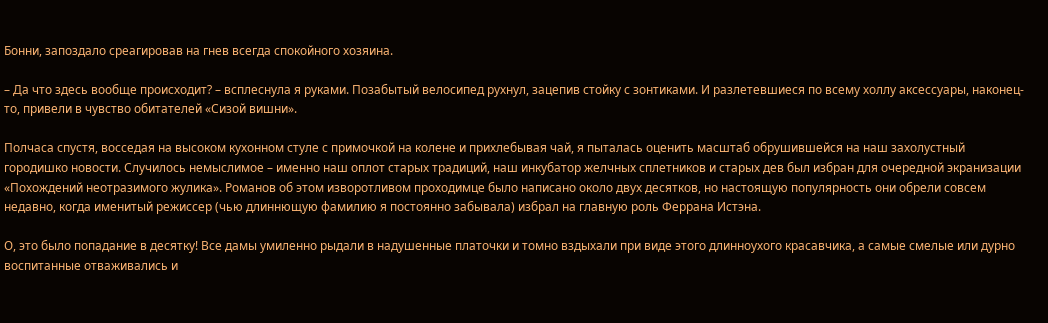Бонни, запоздало среагировав на гнев всегда спокойного хозяина.

– Да что здесь вообще происходит? – всплеснула я руками. Позабытый велосипед рухнул, зацепив стойку с зонтиками. И разлетевшиеся по всему холлу аксессуары, наконец-то, привели в чувство обитателей «Сизой вишни».

Полчаса спустя, восседая на высоком кухонном стуле с примочкой на колене и прихлебывая чай, я пыталась оценить масштаб обрушившейся на наш захолустный городишко новости. Случилось немыслимое – именно наш оплот старых традиций, наш инкубатор желчных сплетников и старых дев был избран для очередной экранизации «Похождений неотразимого жулика». Романов об этом изворотливом проходимце было написано около двух десятков, но настоящую популярность они обрели совсем недавно, когда именитый режиссер (чью длиннющую фамилию я постоянно забывала) избрал на главную роль Феррана Истэна.

О, это было попадание в десятку! Все дамы умиленно рыдали в надушенные платочки и томно вздыхали при виде этого длинноухого красавчика, а самые смелые или дурно воспитанные отваживались и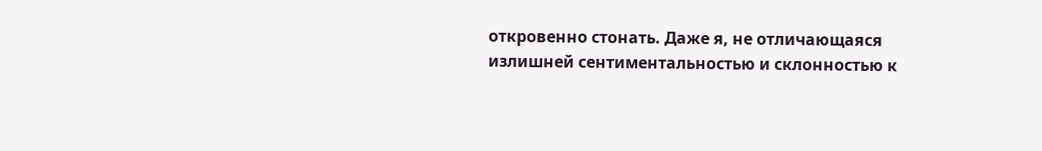откровенно стонать. Даже я, не отличающаяся излишней сентиментальностью и склонностью к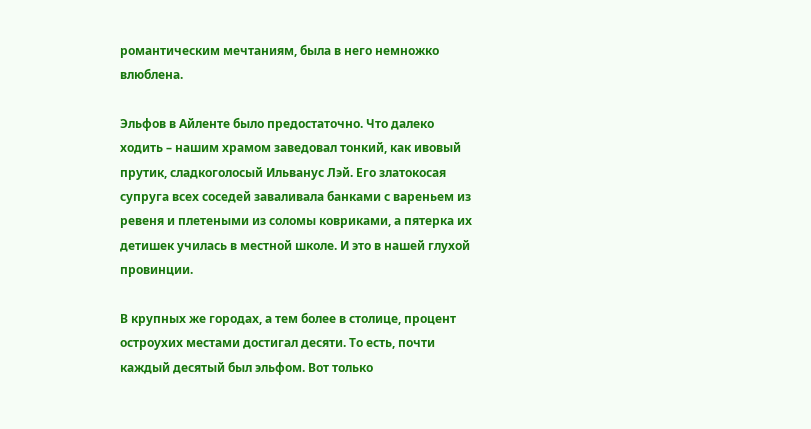романтическим мечтаниям, была в него немножко влюблена.

Эльфов в Айленте было предостаточно. Что далеко ходить – нашим храмом заведовал тонкий, как ивовый прутик, сладкоголосый Ильванус Лэй. Его златокосая супруга всех соседей заваливала банками с вареньем из ревеня и плетеными из соломы ковриками, а пятерка их детишек училась в местной школе. И это в нашей глухой провинции.

В крупных же городах, а тем более в столице, процент остроухих местами достигал десяти. То есть, почти каждый десятый был эльфом. Вот только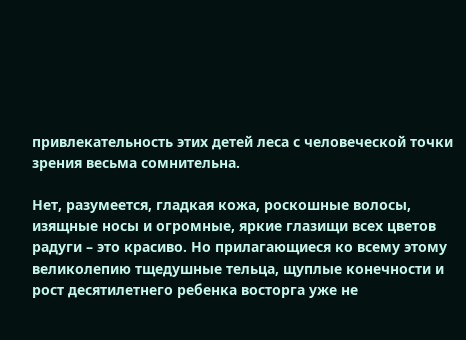привлекательность этих детей леса с человеческой точки зрения весьма сомнительна.

Нет, разумеется, гладкая кожа, роскошные волосы, изящные носы и огромные, яркие глазищи всех цветов радуги – это красиво. Но прилагающиеся ко всему этому великолепию тщедушные тельца, щуплые конечности и рост десятилетнего ребенка восторга уже не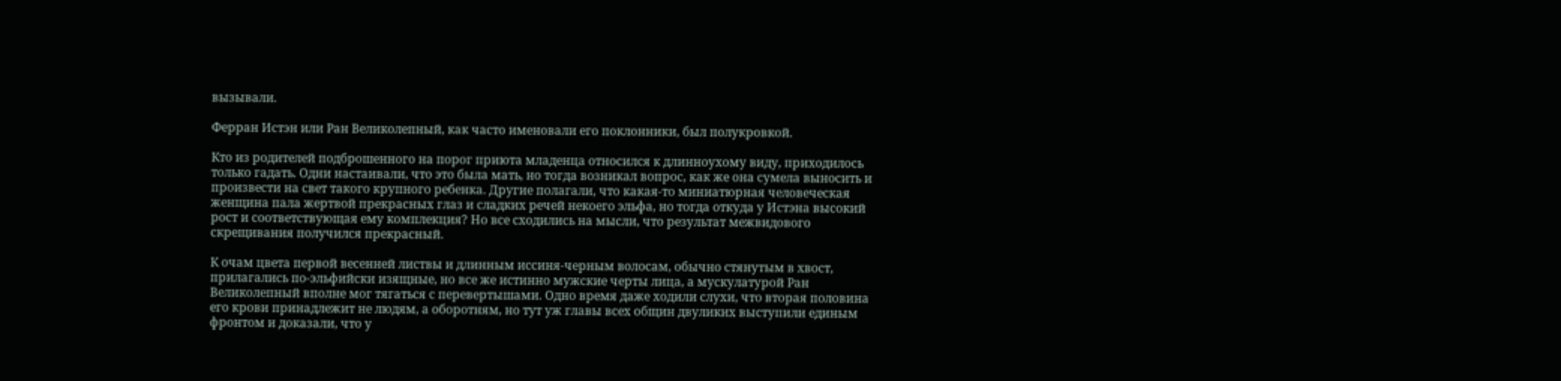вызывали.

Ферран Истэн или Ран Великолепный, как часто именовали его поклонники, был полукровкой.

Кто из родителей подброшенного на порог приюта младенца относился к длинноухому виду, приходилось только гадать. Одни настаивали, что это была мать, но тогда возникал вопрос, как же она сумела выносить и произвести на свет такого крупного ребенка. Другие полагали, что какая-то миниатюрная человеческая женщина пала жертвой прекрасных глаз и сладких речей некоего эльфа, но тогда откуда у Истэна высокий рост и соответствующая ему комплекция? Но все сходились на мысли, что результат межвидового скрещивания получился прекрасный.

К очам цвета первой весенней листвы и длинным иссиня-черным волосам, обычно стянутым в хвост, прилагались по-эльфийски изящные, но все же истинно мужские черты лица, а мускулатурой Ран Великолепный вполне мог тягаться с перевертышами. Одно время даже ходили слухи, что вторая половина его крови принадлежит не людям, а оборотням, но тут уж главы всех общин двуликих выступили единым фронтом и доказали, что у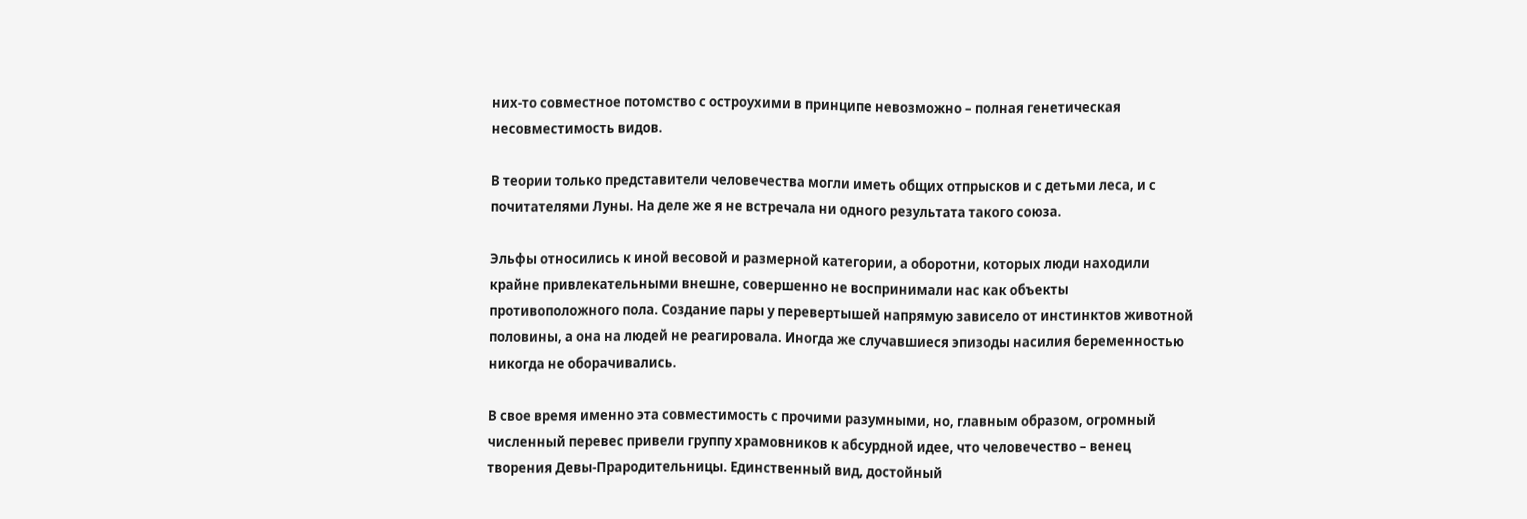них-то совместное потомство с остроухими в принципе невозможно – полная генетическая несовместимость видов.

В теории только представители человечества могли иметь общих отпрысков и с детьми леса, и с почитателями Луны. На деле же я не встречала ни одного результата такого союза.

Эльфы относились к иной весовой и размерной категории, а оборотни, которых люди находили крайне привлекательными внешне, совершенно не воспринимали нас как объекты противоположного пола. Создание пары у перевертышей напрямую зависело от инстинктов животной половины, а она на людей не реагировала. Иногда же случавшиеся эпизоды насилия беременностью никогда не оборачивались.

В свое время именно эта совместимость с прочими разумными, но, главным образом, огромный численный перевес привели группу храмовников к абсурдной идее, что человечество – венец творения Девы-Прародительницы. Единственный вид, достойный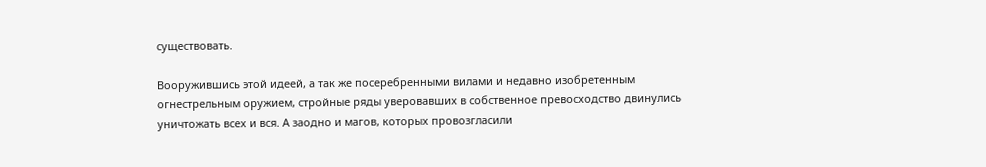существовать.

Вооружившись этой идеей, а так же посеребренными вилами и недавно изобретенным огнестрельным оружием, стройные ряды уверовавших в собственное превосходство двинулись уничтожать всех и вся. А заодно и магов, которых провозгласили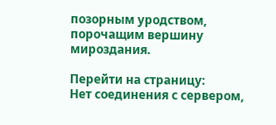позорным уродством, порочащим вершину мироздания.

Перейти на страницу:
Нет соединения с сервером,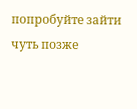попробуйте зайти чуть позже